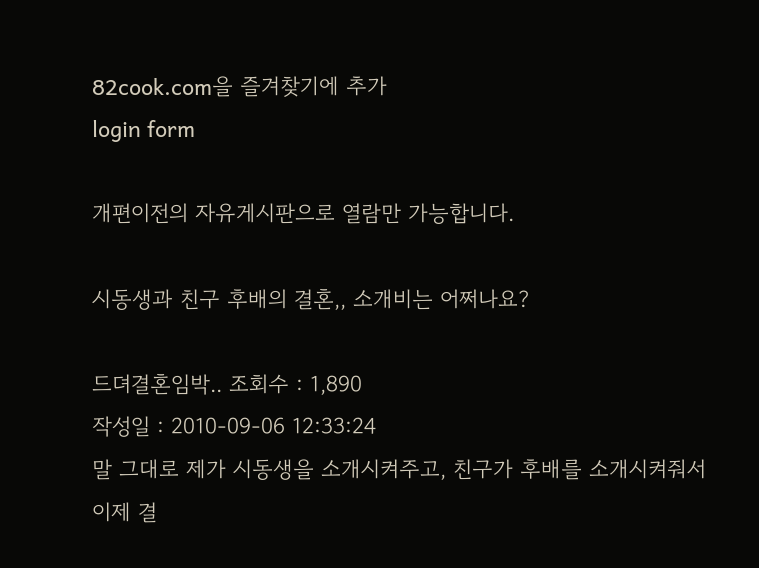82cook.com을 즐겨찾기에 추가
login form

개편이전의 자유게시판으로 열람만 가능합니다.

시동생과 친구 후배의 결혼,, 소개비는 어쩌나요?

드뎌결혼임박.. 조회수 : 1,890
작성일 : 2010-09-06 12:33:24
말 그대로 제가 시동생을 소개시켜주고, 친구가 후배를 소개시켜줘서
이제 결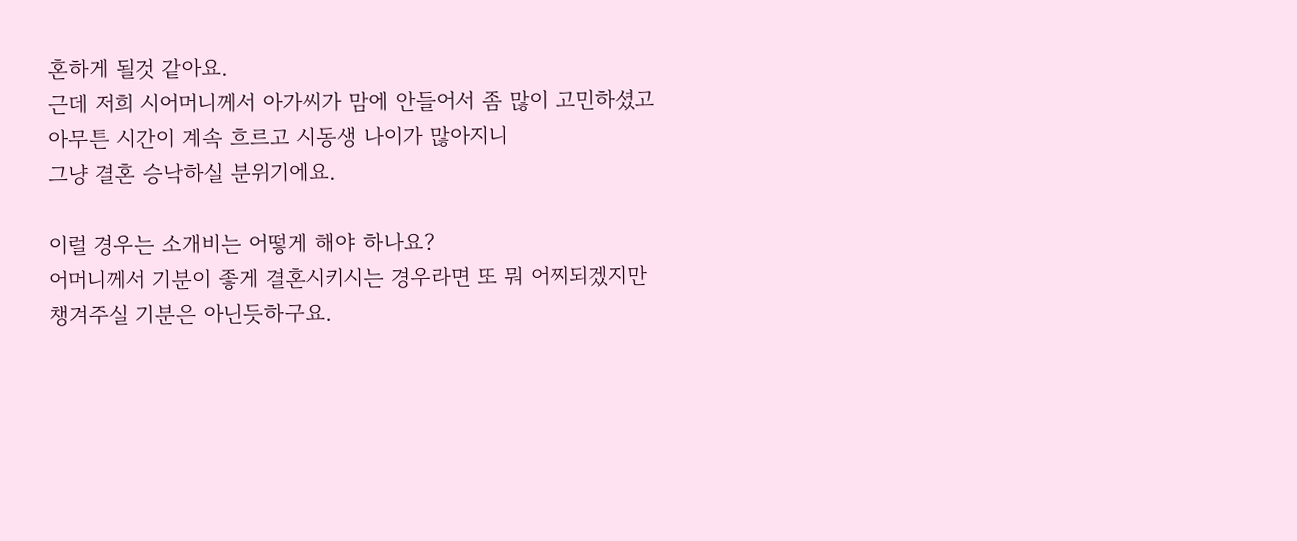혼하게 될것 같아요.
근데 저희 시어머니께서 아가씨가 맘에 안들어서 좀 많이 고민하셨고
아무튼 시간이 계속 흐르고 시동생 나이가 많아지니
그냥 결혼 승낙하실 분위기에요.

이럴 경우는 소개비는 어떻게 해야 하나요?
어머니께서 기분이 좋게 결혼시키시는 경우라면 또 뭐 어찌되겠지만
챙겨주실 기분은 아닌듯하구요.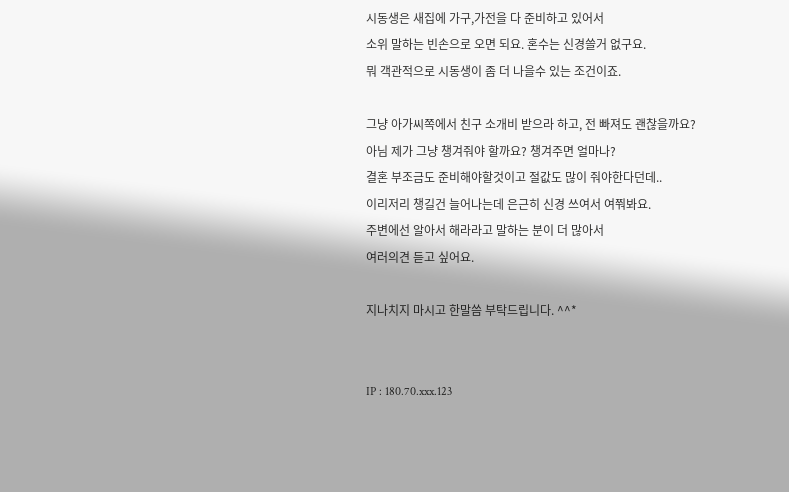시동생은 새집에 가구,가전을 다 준비하고 있어서
소위 말하는 빈손으로 오면 되요. 혼수는 신경쓸거 없구요.
뭐 객관적으로 시동생이 좀 더 나을수 있는 조건이죠.

그냥 아가씨쪽에서 친구 소개비 받으라 하고, 전 빠져도 괜찮을까요?
아님 제가 그냥 챙겨줘야 할까요? 챙겨주면 얼마나?
결혼 부조금도 준비해야할것이고 절값도 많이 줘야한다던데..
이리저리 챙길건 늘어나는데 은근히 신경 쓰여서 여쭤봐요.
주변에선 알아서 해라라고 말하는 분이 더 많아서
여러의견 듣고 싶어요.

지나치지 마시고 한말씀 부탁드립니다. ^^*


IP : 180.70.xxx.123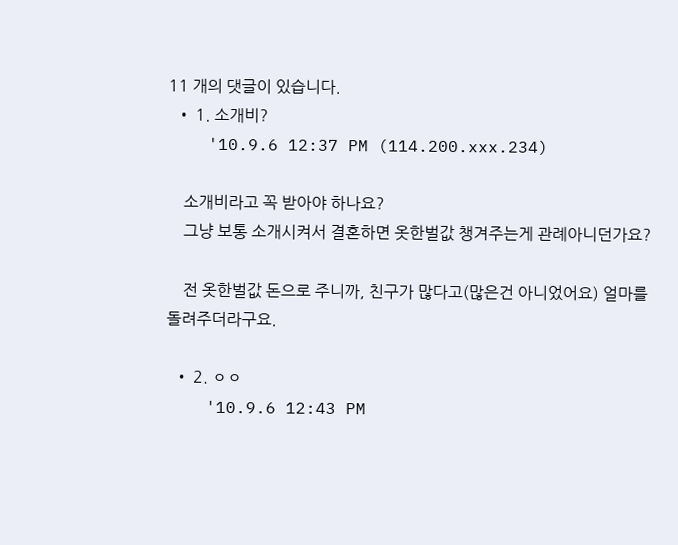11 개의 댓글이 있습니다.
  • 1. 소개비?
    '10.9.6 12:37 PM (114.200.xxx.234)

    소개비라고 꼭 받아야 하나요?
    그냥 보통 소개시켜서 결혼하면 옷한벌값 챙겨주는게 관례아니던가요?

    전 옷한벌값 돈으로 주니까, 친구가 많다고(많은건 아니었어요) 얼마를 돌려주더라구요.

  • 2. ㅇㅇ
    '10.9.6 12:43 PM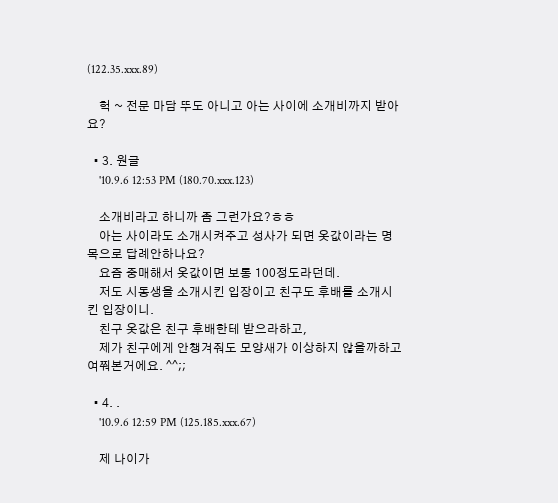(122.35.xxx.89)

    헉 ~ 전문 마담 뚜도 아니고 아는 사이에 소개비까지 받아요?

  • 3. 원글
    '10.9.6 12:53 PM (180.70.xxx.123)

    소개비라고 하니까 좀 그런가요?ㅎㅎ
    아는 사이라도 소개시켜주고 성사가 되면 옷값이라는 명목으로 답례안하나요?
    요즘 중매해서 옷값이면 보통 100정도라던데.
    저도 시동생을 소개시킨 입장이고 친구도 후배를 소개시킨 입장이니.
    친구 옷값은 친구 후배한테 받으라하고,
    제가 친구에게 안챙겨줘도 모양새가 이상하지 않을까하고 여쭤본거에요. ^^;;

  • 4. .
    '10.9.6 12:59 PM (125.185.xxx.67)

    제 나이가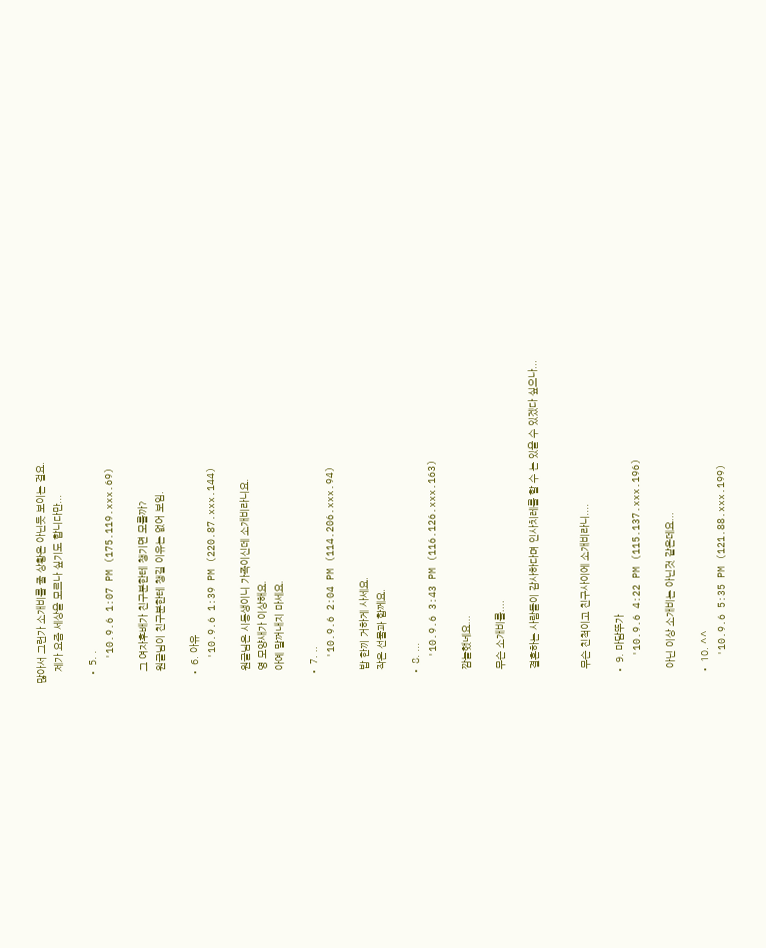많아서 그런가 소개비를 줄 상황은 아닌듯 보이는 걸요.
    제가 요즘 세상을 모르나 싶기도 합니다만...

  • 5. .
    '10.9.6 1:07 PM (175.119.xxx.69)

    그 여자후배가 친구분한테 챙기면 모를까?
    원글님이 친구분한테 챙길 이유는 없어 보임.

  • 6. 아유
    '10.9.6 1:39 PM (220.87.xxx.144)

    원글님은 시동생이니 가족이신데 소개비라니요.
    영 모양새가 이상해요.
    아예 말꺼내지 마세요.

  • 7. ..
    '10.9.6 2:04 PM (114.206.xxx.94)

    밥 한끼 거하게 사세요.
    작은 선물과 함께요.

  • 8. ...
    '10.9.6 3:43 PM (116.126.xxx.163)

    깜놀했네요...

    무슨 소개비를....

    결혼하는 사람들이 감사하다며 인사치레를 할 수 는 있을 수 있겠다 싶으나...


    무슨 친척이고 친구사이에 소개비라니....

  • 9. 마담뚜가
    '10.9.6 4:22 PM (115.137.xxx.196)

    아닌 이상 소개비는 아닌것 같은데요...

  • 10. ^^
    '10.9.6 5:35 PM (121.88.xxx.199)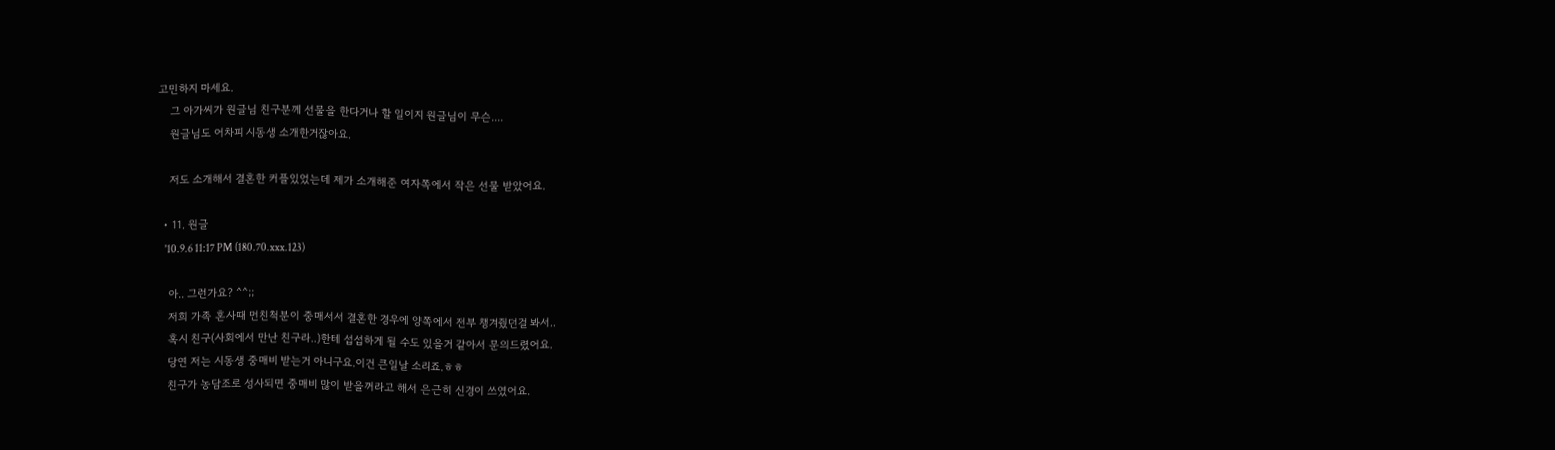고민하지 마세요.
    그 아가씨가 원글님 친구분께 선물을 한다거나 할 일이지 원글님이 무슨....
    원글님도 어차피 시동생 소개한거잖아요.

    저도 소개해서 결혼한 커플있었는데 제가 소개해준 여자쪽에서 작은 선물 받았어요.

  • 11. 원글
    '10.9.6 11:17 PM (180.70.xxx.123)

    아.. 그런가요? ^^;;
    저희 가족 혼사때 먼친척분이 중매서서 결혼한 경우에 양쪽에서 전부 챙겨줬던걸 봐서..
    혹시 친구(사회에서 만난 친구라..)한테 섭섭하게 될 수도 있을거 같아서 문의드렸어요.
    당연 저는 시동생 중매비 받는거 아니구요.이건 큰일날 소리죠.ㅎㅎ
    친구가 농담조로 성사되면 중매비 많이 받을꺼라고 해서 은근히 신경이 쓰였어요.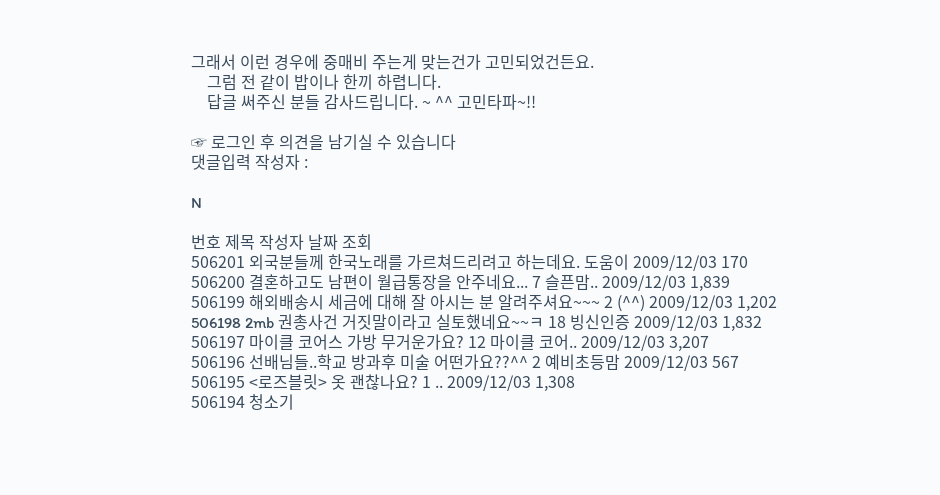그래서 이런 경우에 중매비 주는게 맞는건가 고민되었건든요.
    그럼 전 같이 밥이나 한끼 하렵니다.
    답글 써주신 분들 감사드립니다. ~ ^^ 고민타파~!!

☞ 로그인 후 의견을 남기실 수 있습니다
댓글입력 작성자 :

N

번호 제목 작성자 날짜 조회
506201 외국분들께 한국노래를 가르쳐드리려고 하는데요. 도움이 2009/12/03 170
506200 결혼하고도 남편이 월급통장을 안주네요... 7 슬픈맘.. 2009/12/03 1,839
506199 해외배송시 세금에 대해 잘 아시는 분 알려주셔요~~~ 2 (^^) 2009/12/03 1,202
506198 2mb 권총사건 거짓말이라고 실토했네요~~ㅋ 18 빙신인증 2009/12/03 1,832
506197 마이클 코어스 가방 무거운가요? 12 마이클 코어.. 2009/12/03 3,207
506196 선배님들..학교 방과후 미술 어떤가요??^^ 2 예비초등맘 2009/12/03 567
506195 <로즈블릿> 옷 괜찮나요? 1 .. 2009/12/03 1,308
506194 청소기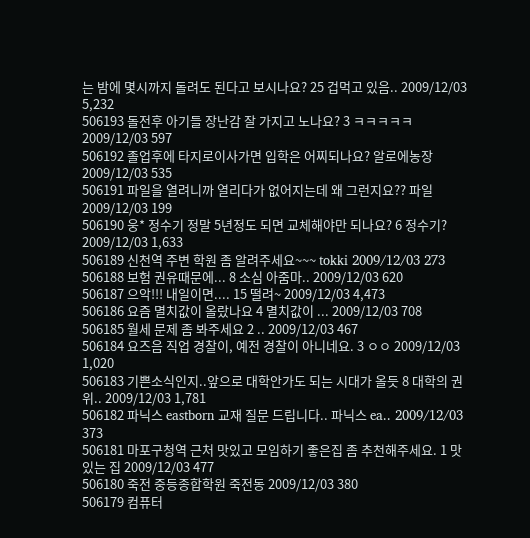는 밤에 몇시까지 돌려도 된다고 보시나요? 25 겁먹고 있음.. 2009/12/03 5,232
506193 돌전후 아기들 장난감 잘 가지고 노나요? 3 ㅋㅋㅋㅋㅋ 2009/12/03 597
506192 졸업후에 타지로이사가면 입학은 어찌되나요? 알로에농장 2009/12/03 535
506191 파일을 열려니까 열리다가 없어지는데 왜 그런지요?? 파일 2009/12/03 199
506190 웅* 정수기 정말 5년정도 되면 교체해야만 되나요? 6 정수기? 2009/12/03 1,633
506189 신천역 주변 학원 좀 알려주세요~~~ tokki 2009/12/03 273
506188 보험 권유때문에... 8 소심 아줌마.. 2009/12/03 620
506187 으악!!! 내일이면.... 15 떨려~ 2009/12/03 4,473
506186 요즘 멸치값이 올랐나요 4 멸치값이 ... 2009/12/03 708
506185 월세 문제 좀 봐주세요 2 .. 2009/12/03 467
506184 요즈음 직업 경찰이, 예전 경찰이 아니네요. 3 ㅇㅇ 2009/12/03 1,020
506183 기쁜소식인지..앞으로 대학안가도 되는 시대가 올듯 8 대학의 권위.. 2009/12/03 1,781
506182 파닉스 eastborn 교재 질문 드립니다.. 파닉스 ea.. 2009/12/03 373
506181 마포구청역 근처 맛있고 모임하기 좋은집 좀 추천해주세요. 1 맛있는 집 2009/12/03 477
506180 죽전 중등종합학원 죽전동 2009/12/03 380
506179 컴퓨터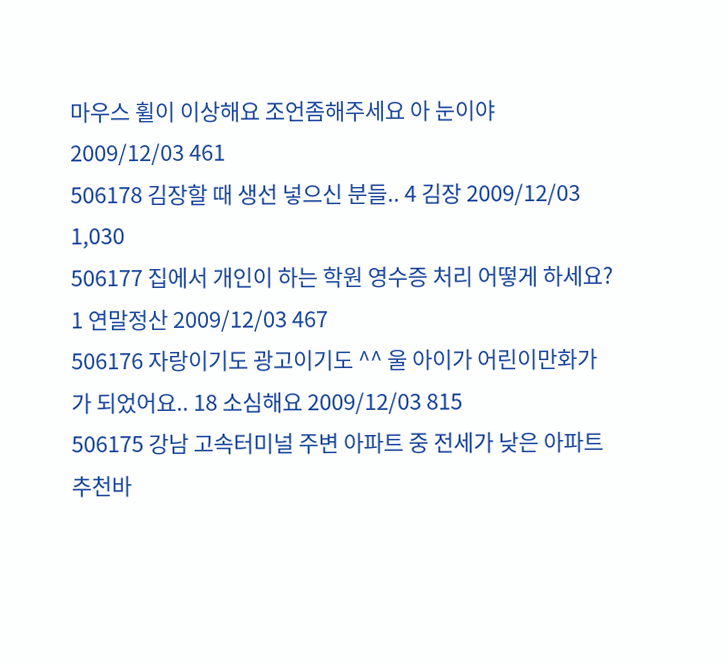마우스 휠이 이상해요 조언좀해주세요 아 눈이야 2009/12/03 461
506178 김장할 때 생선 넣으신 분들.. 4 김장 2009/12/03 1,030
506177 집에서 개인이 하는 학원 영수증 처리 어떻게 하세요? 1 연말정산 2009/12/03 467
506176 자랑이기도 광고이기도 ^^ 울 아이가 어린이만화가가 되었어요.. 18 소심해요 2009/12/03 815
506175 강남 고속터미널 주변 아파트 중 전세가 낮은 아파트 추천바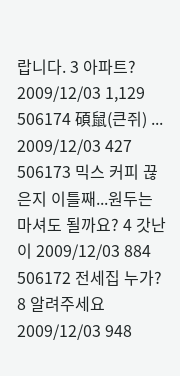랍니다. 3 아파트? 2009/12/03 1,129
506174 碩鼠(큰쥐) ... 2009/12/03 427
506173 믹스 커피 끊은지 이틀째...원두는 마셔도 될까요? 4 갓난이 2009/12/03 884
506172 전세집 누가? 8 알려주세요 2009/12/03 948